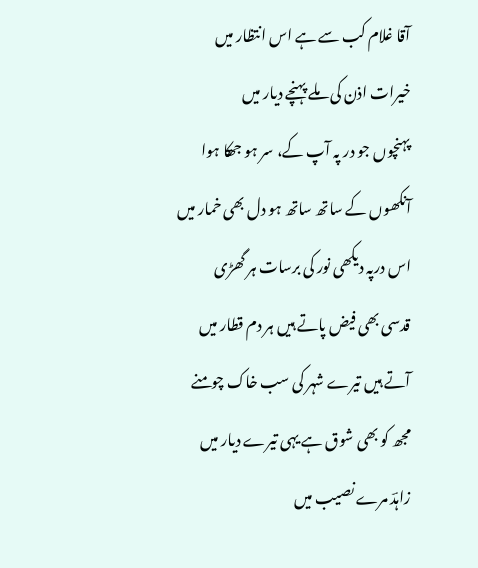آقا غلام کب سے ہے اس انتظار میں
خیرات اذن کی ملے پہنچے دیار میں
پہنچوں جو در پہ آپ کے، سر ہو جھکا ہوا
آنکھوں کے ساتھ ساتھ ہو دل بھی خمار میں
اس درپہ دیکھی نور کی برسات ہر گھڑی
قدسی بھی فیض پاتے ہیں ہر دم قطار میں
آتے ہیں تیرے شہر کی سب خاک چومنے
مجھ کو بھی شوق ہے یہی تیرے دیار میں
زاہدؔ مرے نصیب میں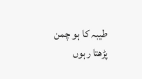طیبہ کا ہو چمن
پڑھتا رہوں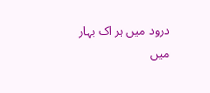درود میں ہر اک بہار میں